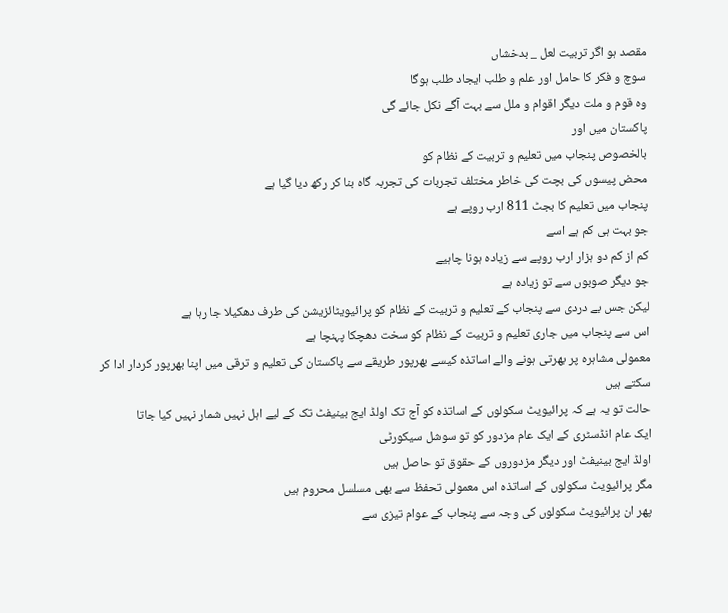مقصد ہو اگر تربیت لعل _ بدخشاں
سوچ و فکر کا حامل اور علم و طلب ایجاد طلب ہوگا
وہ قوم و ملت دیگر اقوام و ملل سے بہت آگے نکل جائے گی
پاکستان میں اور
بالخصوص پنجاب میں تعلیم و تربیت کے نظام کو
محض پیسوں کی بچت کی خاطر مختلف تجربات کی تجربہ گاہ بنا کر رکھ دیا گیا ہے
پنجاب میں تعلیم کا بجٹ 811 ارب روپے ہے
جو بہت ہی کم ہے اسے
کم از کم دو ہزار ارب روپے سے زیادہ ہونا چاہیے
جو دیگر صوبوں سے تو زیادہ ہے
لیکن جس بے دردی سے پنجاب کے تعلیم و تربیت کے نظام کو پرائیویٹائزیشن کی طرف دھکیلا جا رہا ہے
اس سے پنجاب میں جاری تعلیم و تربیت کے نظام کو سخت دھچکا پہنچا ہے
معمولی مشاہرہ پر بھرتی ہونے والے اساتذہ کیسے بھرپور طریقے سے پاکستان کی تعلیم و ترقی میں اپنا بھرپور کردار ادا کر سکتے ہیں
حالت تو یہ ہے کہ پرائیویٹ سکولوں کے اساتذہ کو آج تک اولڈ ایج بینیفٹ تک کے لیے اہل نہیں شمار نہیں کیا جاتا
ایک عام انڈسٹری کے ایک عام مزدور کو تو سوشل سیکورٹی
اولڈ ایج بینیفٹ اور دیگر مزدوروں کے حقوق تو حاصل ہیں
مگر پرائیویٹ سکولوں کے اساتذہ اس معمولی تحفظ سے بھی مسلسل محروم ہیں
پھر ان پرائیویٹ سکولوں کی وجہ سے پنجاب کے عوام تیزی سے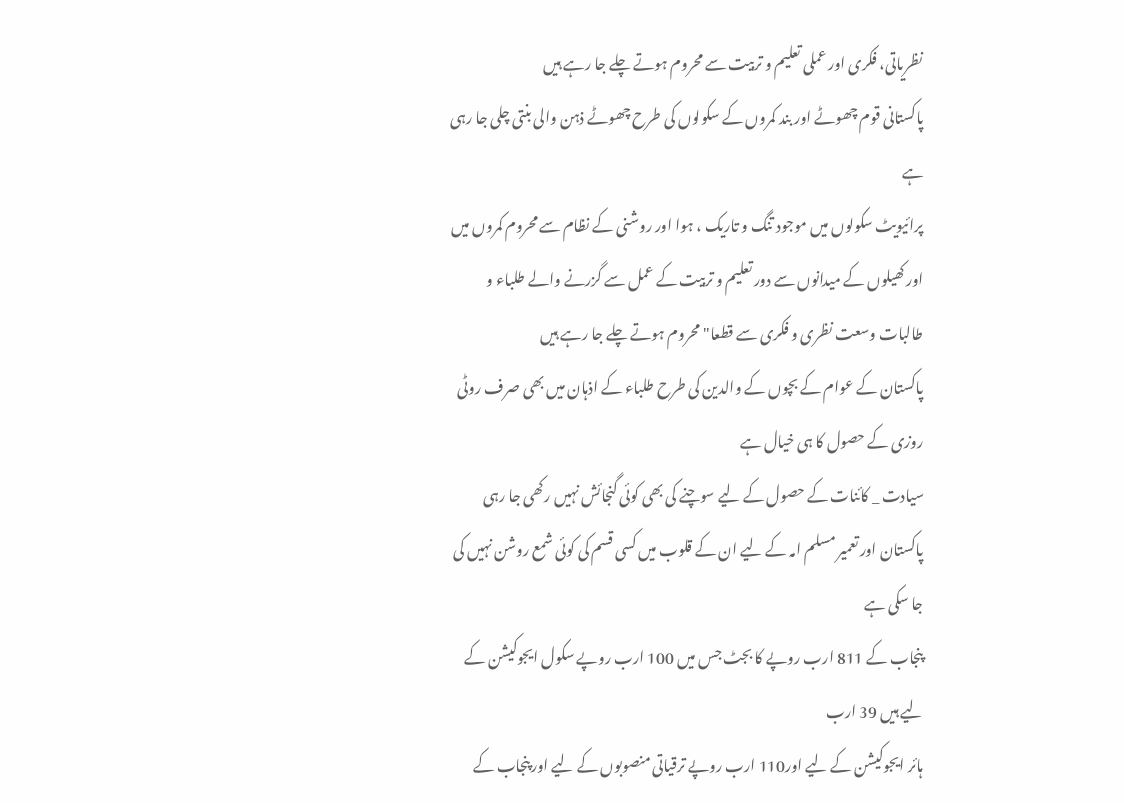نظریاتی، فکری اور عملی تعلیم و تربیت سے محروم ہوتے چلے جا رہے ہیں
پاکستانی قوم چھوٹے اور بند کمروں کے سکولوں کی طرح چھوٹے ذہن والی بنتی چلی جا رہی ہے
پرائیویٹ سکولوں میں موجود تنگ و تاریک ، ہوا اور روشنی کے نظام سے محروم کمروں میں اور کھیلوں کے میدانوں سے دور تعلیم و تربیت کے عمل سے گزرنے والے طلباء و طالبات وسعت نظری و فکری سے قطعا" محروم ہوتے چلے جا رہے ہیں
پاکستان کے عوام کے بچوں کے والدین کی طرح طلباء کے اذہان میں بھی صرف روٹی روزی کے حصول کا ہی خیال ہے
سیادت _ کائنات کے حصول کے لیے سوچنے کی بھی کوئی گنجائش نہیں رکھی جا رہی
پاکستان اور تعمیر مسلم امہ کے لیے ان کے قلوب میں کسی قسم کی کوئی شمع روشن نہیں کی جا سکی ہے
پنجاب کے 811 ارب روپے کا بجٹ جس میں 100 ارب روپے سکول ایجوکیشن کے لیے ہیں 39 ارب
ہائر ایجوکیشن کے لیے اور110 ارب روپے ترقیاتی منصوبوں کے لیے اور پنجاب کے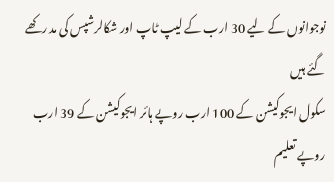نوجوانوں کے لیے 30 ارب کے لیپ ٹاپ اور شکالرشپس کی مد رکھے گئے ہیں
سکول ایجوکیشن کے 100 ارب روپے ہائر ایجوکیشن کے 39 ارب روپے تعلیم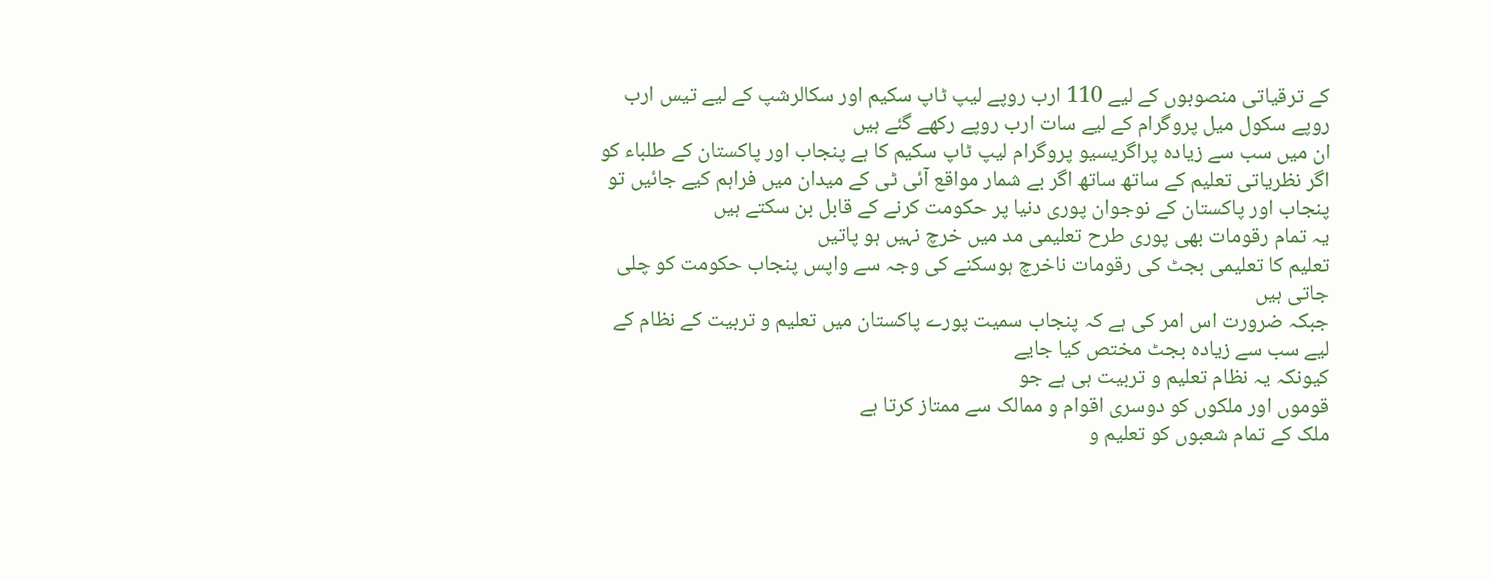کے ترقیاتی منصوبوں کے لیے 110 ارب روپے لیپ ٹاپ سکیم اور سکالرشپ کے لیے تیس ارب روپے سکول میل پروگرام کے لیے سات ارب روپے رکھے گئے ہیں
ان میں سب سے زیادہ پراگریسیو پروگرام لیپ ٹاپ سکیم کا ہے پنجاب اور پاکستان کے طلباء کو اگر نظریاتی تعلیم کے ساتھ ساتھ اگر بے شمار مواقع آئی ٹی کے میدان میں فراہم کیے جائیں تو پنجاب اور پاکستان کے نوجوان پوری دنیا پر حکومت کرنے کے قابل بن سکتے ہیں
یہ تمام رقومات بھی پوری طرح تعلیمی مد میں خرچ نہیں ہو پاتیں
تعلیم کا تعلیمی بجٹ کی رقومات ناخرچ ہوسکنے کی وجہ سے واپس پنجاب حکومت کو چلی جاتی ہیں
جبکہ ضرورت اس امر کی ہے کہ پنجاب سمیت پورے پاکستان میں تعلیم و تربیت کے نظام کے لیے سب سے زیادہ بجٹ مختص کیا جایے
کیونکہ یہ نظام تعلیم و تربیت ہی ہے جو
قوموں اور ملکوں کو دوسری اقوام و ممالک سے ممتاز کرتا ہے
ملک کے تمام شعبوں کو تعلیم و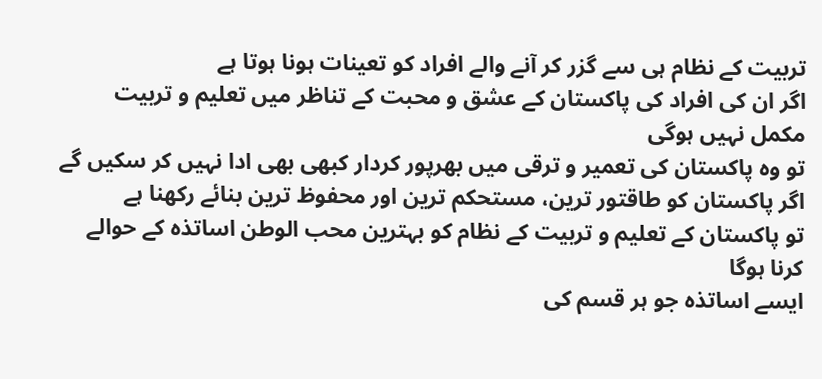تربیت کے نظام ہی سے گزر کر آنے والے افراد کو تعینات ہونا ہوتا ہے
اگر ان کی افراد کی پاکستان کے عشق و محبت کے تناظر میں تعلیم و تربیت مکمل نہیں ہوگی
تو وہ پاکستان کی تعمیر و ترقی میں بھرپور کردار کبھی بھی ادا نہیں کر سکیں گے
اگر پاکستان کو طاقتور ترین، مستحکم ترین اور محفوظ ترین بنائے رکھنا ہے
تو پاکستان کے تعلیم و تربیت کے نظام کو بہترین محب الوطن اساتذہ کے حوالے کرنا ہوگا
ایسے اساتذہ جو ہر قسم کی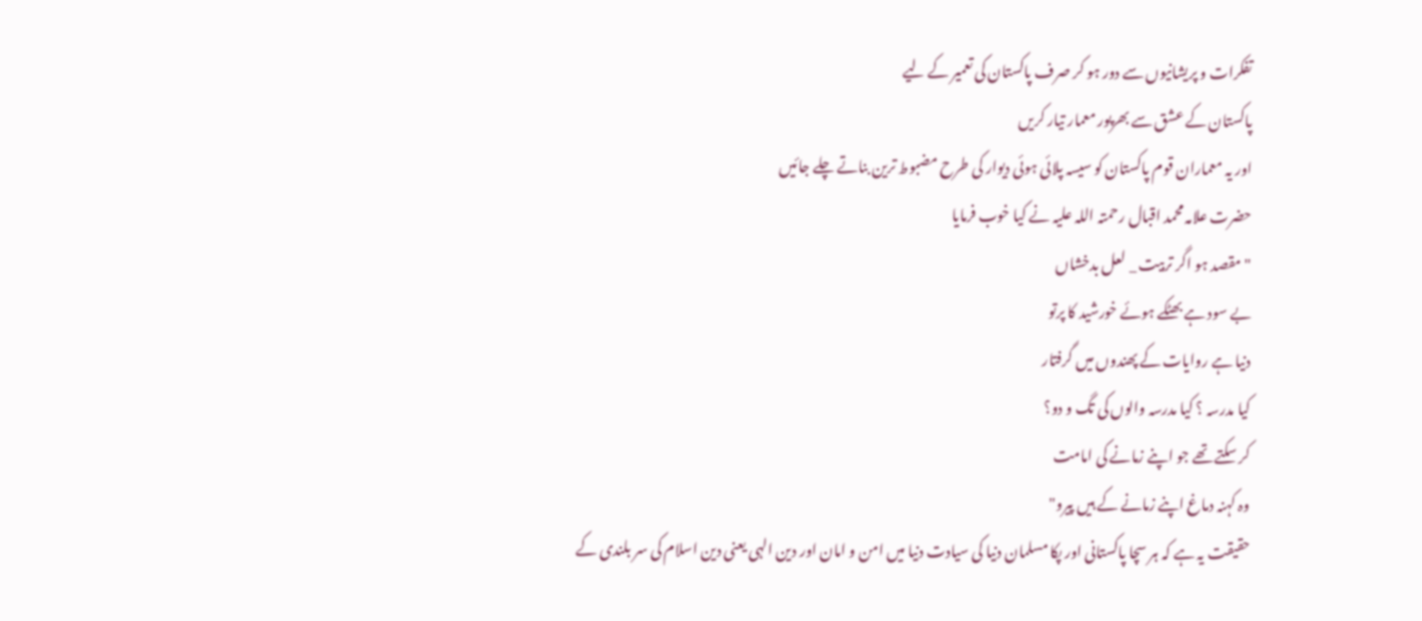تفکرات و پریشانیوں سے دور ہو کر صرف پاکستان کی تعمیر کے لیے
پاکستان کے عشق سے بھرپور معمار تیار کریں
اور یہ معماران قوم پاکستان کو سیسہ پلائی ہوئی دیوار کی طرح مضبوط ترین بناتے چلے جائیں
حضرت علامہ محمد اقبال رحمتہ اللہ علیہ نے کیا خوب فرمایا
"مقصد ہو اگر تربیت _ لعل بدخشاں
بے سود ہے بھٹکے ہوئے خورشید کا پرتو
دنیا ہے روایات کے پھندوں میں گرفتار
کیا مدرسہ ؟ کیا مدرسہ والوں کی تگ و دو؟
کر سکتے تھے جو اپنے زمانے کی امامت
وہ کہنہ دماغ اپنے زمانے کے ہیں پیرو"
حقیقت یہ ہے کہ ہر سچا پاکستانی اور پکا مسلمان دنیا کی سیادت دنیا میں امن و امان اور دین الہی یعنی دین اسلام کی سر بلندی کے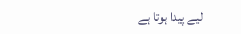لیے پیدا ہوتا ہے